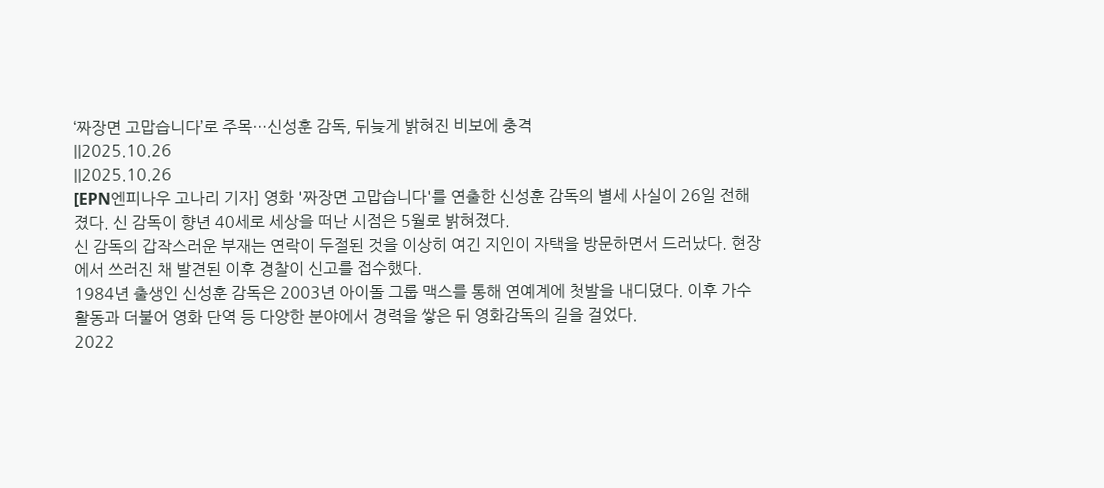‘짜장면 고맙습니다’로 주목…신성훈 감독, 뒤늦게 밝혀진 비보에 충격
||2025.10.26
||2025.10.26
[EPN엔피나우 고나리 기자] 영화 '짜장면 고맙습니다'를 연출한 신성훈 감독의 별세 사실이 26일 전해졌다. 신 감독이 향년 40세로 세상을 떠난 시점은 5월로 밝혀졌다.
신 감독의 갑작스러운 부재는 연락이 두절된 것을 이상히 여긴 지인이 자택을 방문하면서 드러났다. 현장에서 쓰러진 채 발견된 이후 경찰이 신고를 접수했다.
1984년 출생인 신성훈 감독은 2003년 아이돌 그룹 맥스를 통해 연예계에 첫발을 내디뎠다. 이후 가수 활동과 더불어 영화 단역 등 다양한 분야에서 경력을 쌓은 뒤 영화감독의 길을 걸었다.
2022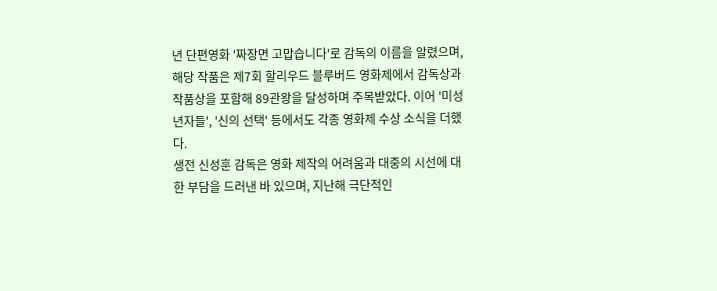년 단편영화 '짜장면 고맙습니다'로 감독의 이름을 알렸으며, 해당 작품은 제7회 할리우드 블루버드 영화제에서 감독상과 작품상을 포함해 89관왕을 달성하며 주목받았다. 이어 '미성년자들', '신의 선택' 등에서도 각종 영화제 수상 소식을 더했다.
생전 신성훈 감독은 영화 제작의 어려움과 대중의 시선에 대한 부담을 드러낸 바 있으며, 지난해 극단적인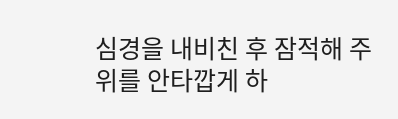심경을 내비친 후 잠적해 주위를 안타깝게 하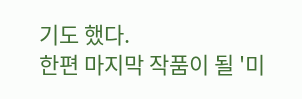기도 했다.
한편 마지막 작품이 될 '미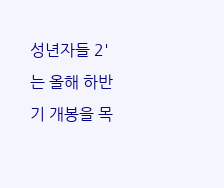성년자들 2'는 올해 하반기 개봉을 목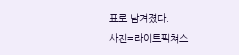표로 남겨졌다.
사진=라이트픽쳐스